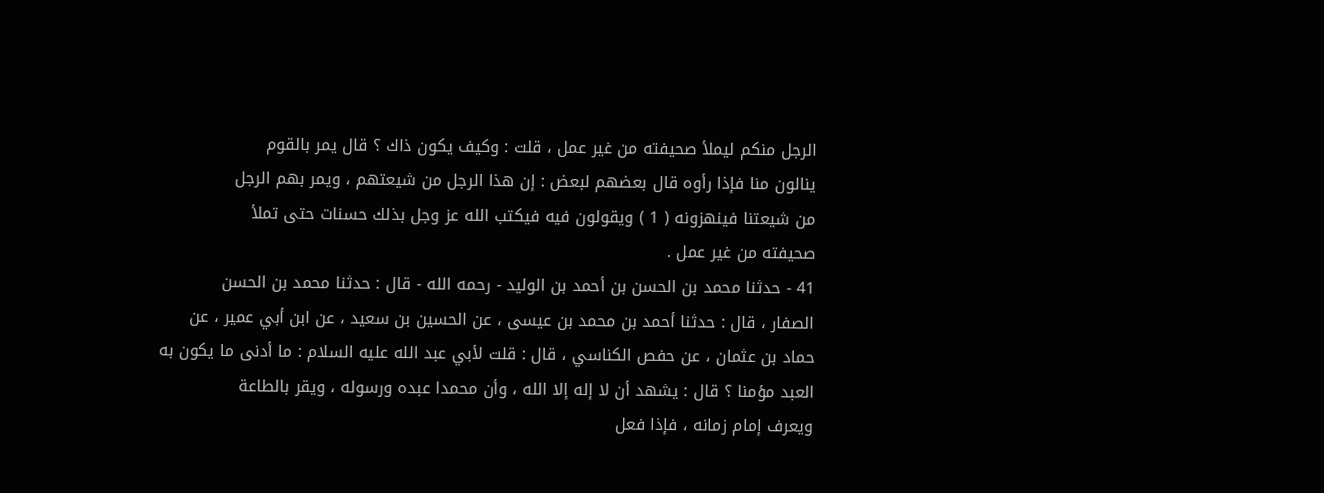الرجل منكم ليملأ صحيفته من غير عمل ، قلت : وكيف يكون ذاك ؟ قال يمر بالقوم
ينالون منا فإذا رأوه قال بعضهم لبعض : إن هذا الرجل من شيعتهم ، ويمر بهم الرجل
من شيعتنا فينهزونه ( 1 ) ويقولون فيه فيكتب الله عز وجل بذلك حسنات حتى تملأ
صحيفته من غير عمل .
41 - حدثنا محمد بن الحسن بن أحمد بن الوليد - رحمه الله - قال : حدثنا محمد بن الحسن
الصفار ، قال : حدثنا أحمد بن محمد بن عيسى ، عن الحسين بن سعيد ، عن ابن أبي عمير ، عن
حماد بن عثمان ، عن حفص الكناسي ، قال : قلت لأبي عبد الله عليه السلام : ما أدنى ما يكون به
العبد مؤمنا ؟ قال : يشهد أن لا إله إلا الله ، وأن محمدا عبده ورسوله ، ويقر بالطاعة
ويعرف إمام زمانه ، فإذا فعل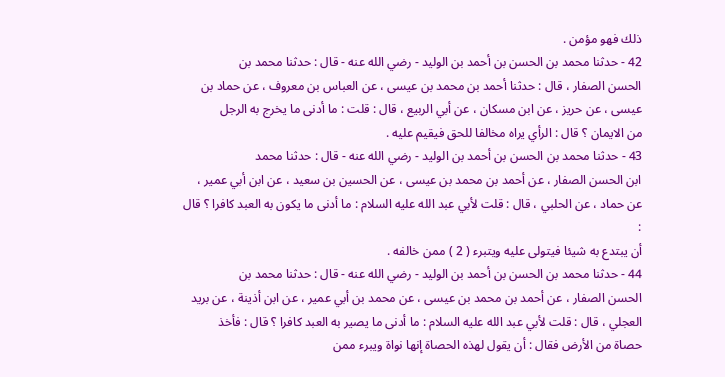ذلك فهو مؤمن .
42 - حدثنا محمد بن الحسن بن أحمد بن الوليد - رضي الله عنه - قال : حدثنا محمد بن
الحسن الصفار ، قال : حدثنا أحمد بن محمد بن عيسى ، عن العباس بن معروف ، عن حماد بن
عيسى ، عن حريز ، عن ابن مسكان ، عن أبي الربيع ، قال : قلت : ما أدنى ما يخرج به الرجل
من الايمان ؟ قال : الرأي يراه مخالفا للحق فيقيم عليه .
43 - حدثنا محمد بن الحسن بن أحمد بن الوليد - رضي الله عنه - قال : حدثنا محمد
ابن الحسن الصفار ، عن أحمد بن محمد بن عيسى ، عن الحسين بن سعيد ، عن ابن أبي عمير ،
عن حماد ، عن الحلبي ، قال : قلت لأبي عبد الله عليه السلام : ما أدنى ما يكون به العبد كافرا ؟ قال :
أن يبتدع به شيئا فيتولى عليه ويتبرء ( 2 ) ممن خالفه .
44 - حدثنا محمد بن الحسن بن أحمد بن الوليد - رضي الله عنه - قال : حدثنا محمد بن
الحسن الصفار ، عن أحمد بن محمد بن عيسى ، عن محمد بن أبي عمير ، عن ابن أذينة ، عن بريد
العجلي ، قال : قلت لأبي عبد الله عليه السلام : ما أدنى ما يصير به العبد كافرا ؟ قال : فأخذ
حصاة من الأرض فقال : أن يقول لهذه الحصاة إنها نواة ويبرء ممن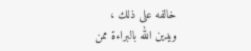خالفه على ذلك ،
ويدين الله بالبراءة ممن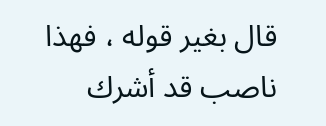قال بغير قوله ، فهذا ناصب قد أشرك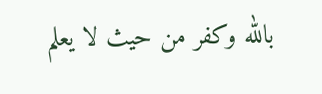بالله وكفر من حيث لا يعلم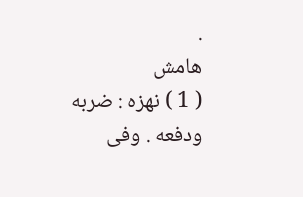.
هامش
( 1 ) نهزه : ضربه ودفعه . وفى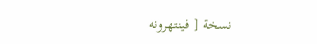نسخة [ فينتهرونه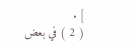] .
( 2 ) في بعض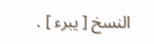النسخ [ يبرء ] .